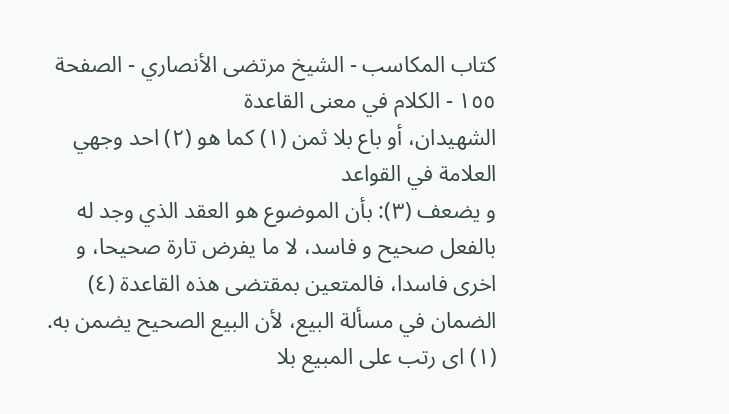كتاب المكاسب - الشيخ مرتضى الأنصاري - الصفحة ١٥٥ - الكلام في معنى القاعدة
الشهيدان، أو باع بلا ثمن (١) كما هو (٢) احد وجهي العلامة في القواعد
و يضعف (٣): بأن الموضوع هو العقد الذي وجد له بالفعل صحيح و فاسد، لا ما يفرض تارة صحيحا، و اخرى فاسدا، فالمتعين بمقتضى هذه القاعدة (٤) الضمان في مسألة البيع، لأن البيع الصحيح يضمن به.
(١) اى رتب على المبيع بلا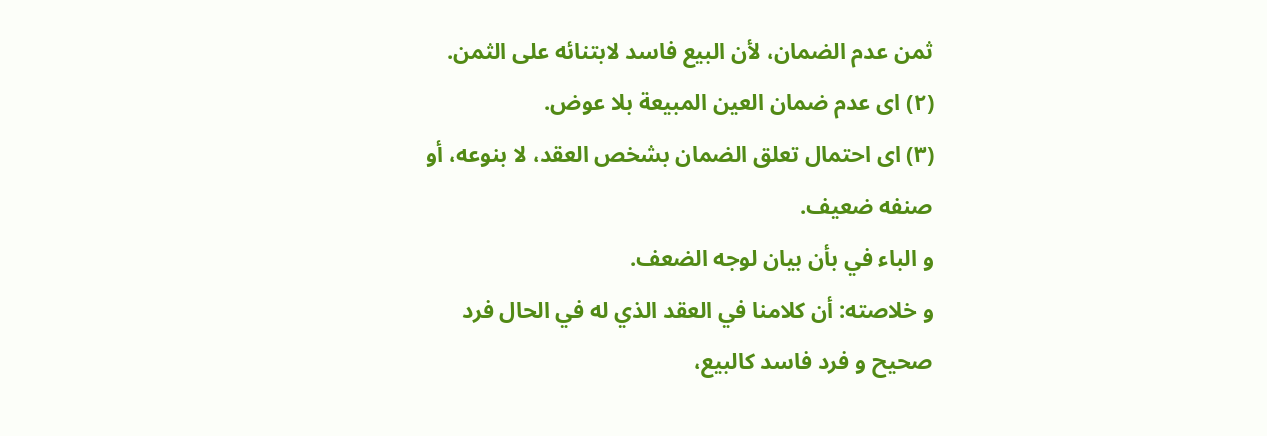ثمن عدم الضمان، لأن البيع فاسد لابتنائه على الثمن.
(٢) اى عدم ضمان العين المبيعة بلا عوض.
(٣) اى احتمال تعلق الضمان بشخص العقد، لا بنوعه، أو صنفه ضعيف.
و الباء في بأن بيان لوجه الضعف.
و خلاصته: أن كلامنا في العقد الذي له في الحال فرد صحيح و فرد فاسد كالبيع،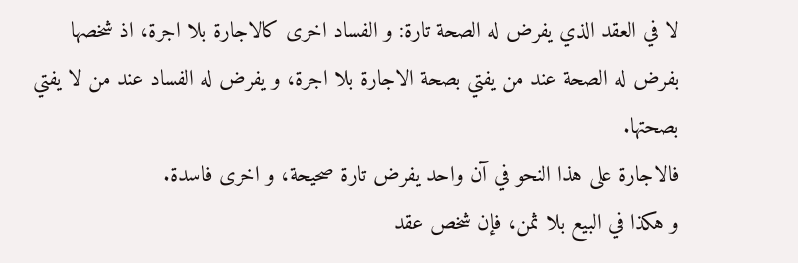لا في العقد الذي يفرض له الصحة تارة: و الفساد اخرى كالاجارة بلا اجرة، اذ شخصها بفرض له الصحة عند من يفتي بصحة الاجارة بلا اجرة، و يفرض له الفساد عند من لا يفتي بصحتها.
فالاجارة على هذا النحو في آن واحد يفرض تارة صحيحة، و اخرى فاسدة.
و هكذا في البيع بلا ثمن، فإن شخص عقد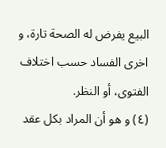البيع يفرض له الصحة تارة، و اخرى الفساد حسب اختلاف الفتوى، أو النظر.
(٤) و هو أن المراد بكل عقد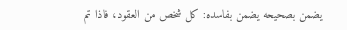يضمن بصحيحه يضمن بفاسده: كل شخص من العقود، فاذا تم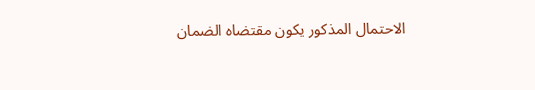الاحتمال المذكور يكون مقتضاه الضمان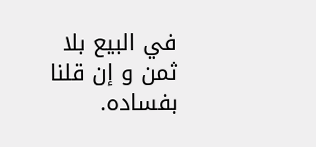في البيع بلا ثمن و إن قلنا بفساده.